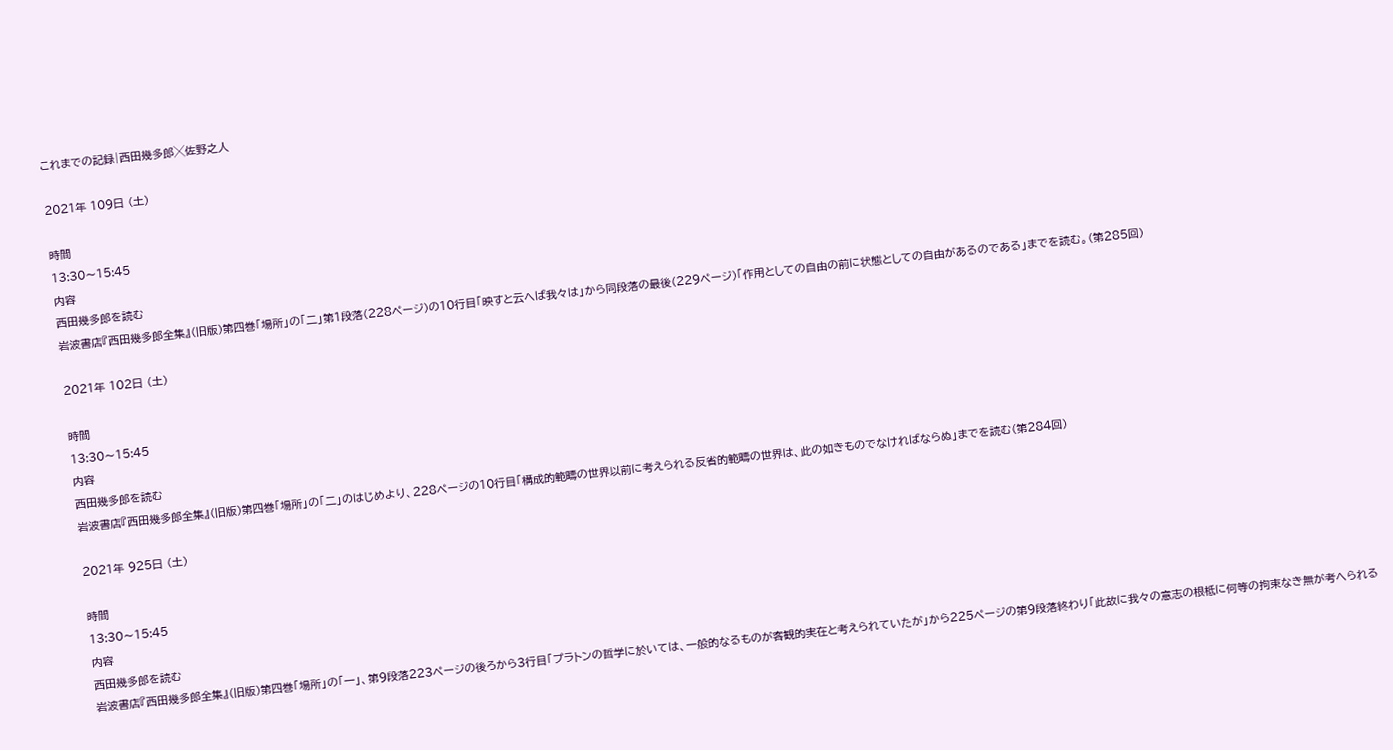これまでの記録|西田幾多郎╳佐野之人

2021年 109日 (土)

時間
13:30〜15:45
内容
西田幾多郎を読む
岩波書店『西田幾多郎全集』(旧版)第四巻「場所」の「二」第1段落(228ページ)の10行目「映すと云へば我々は」から同段落の最後(229ページ)「作用としての自由の前に状態としての自由があるのである」までを読む。(第285回)

2021年 102日 (土)

時間
13:30〜15:45
内容
西田幾多郎を読む
岩波書店『西田幾多郎全集』(旧版)第四巻「場所」の「二」のはじめより、228ページの10行目「構成的範疇の世界以前に考えられる反省的範疇の世界は、此の如きものでなければならぬ」までを読む(第284回)

2021年 925日 (土)

時間
13:30〜15:45
内容
西田幾多郎を読む
岩波書店『西田幾多郎全集』(旧版)第四巻「場所」の「一」、第9段落223ページの後ろから3行目「プラトンの哲学に於いては、一般的なるものが客観的実在と考えられていたが」から225ページの第9段落終わり「此故に我々の意志の根柢に何等の拘束なき無が考へられる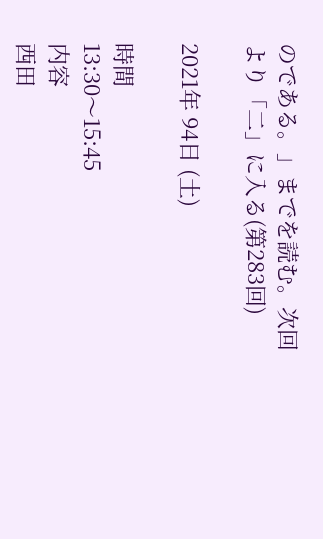のである。」までを読む。次回より「二」に入る(第283回)

2021年 94日 (土)

時間
13:30〜15:45
内容
西田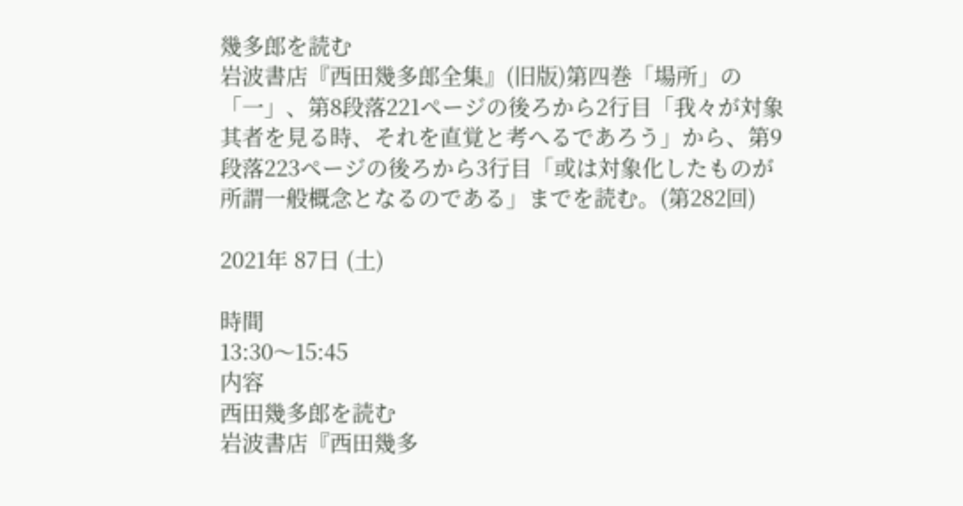幾多郎を読む
岩波書店『西田幾多郎全集』(旧版)第四巻「場所」の「一」、第8段落221ページの後ろから2行目「我々が対象其者を見る時、それを直覚と考へるであろう」から、第9段落223ページの後ろから3行目「或は対象化したものが所謂一般概念となるのである」までを読む。(第282回)

2021年 87日 (土)

時間
13:30〜15:45
内容
西田幾多郎を読む
岩波書店『西田幾多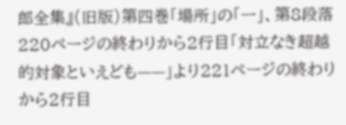郎全集』(旧版)第四巻「場所」の「一」、第8段落220ページの終わりから2行目「対立なき超越的対象といえども——」より221ページの終わりから2行目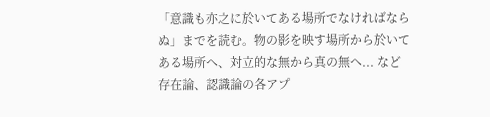「意識も亦之に於いてある場所でなければならぬ」までを読む。物の影を映す場所から於いてある場所へ、対立的な無から真の無へ... など存在論、認識論の各アプ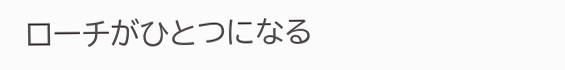ローチがひとつになる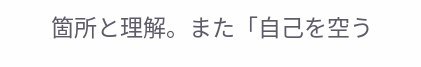箇所と理解。また「自己を空う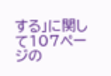する」に関して107ページの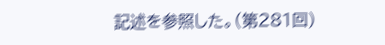記述を参照した。(第281回)